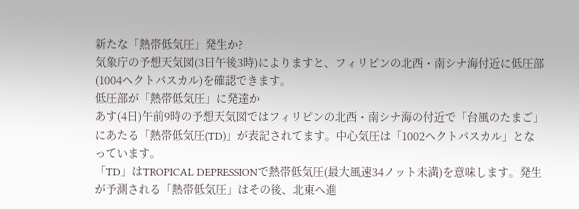新たな「熱帯低気圧」発生か?
気象庁の予想天気図(3日午後3時)によりますと、フィリピンの北西・南シナ海付近に低圧部(1004ヘクトパスカル)を確認できます。
低圧部が「熱帯低気圧」に発達か
あす(4日)午前9時の予想天気図ではフィリピンの北西・南シナ海の付近で「台風のたまご」にあたる「熱帯低気圧(TD)」が表記されてます。中心気圧は「1002ヘクトパスカル」となっています。
「TD」はTROPICAL DEPRESSIONで熱帯低気圧(最大風速34ノット未満)を意味します。発生が予測される「熱帯低気圧」はその後、北東へ進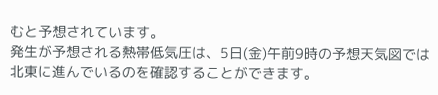むと予想されています。
発生が予想される熱帯低気圧は、5日(金)午前9時の予想天気図では北東に進んでいるのを確認することができます。